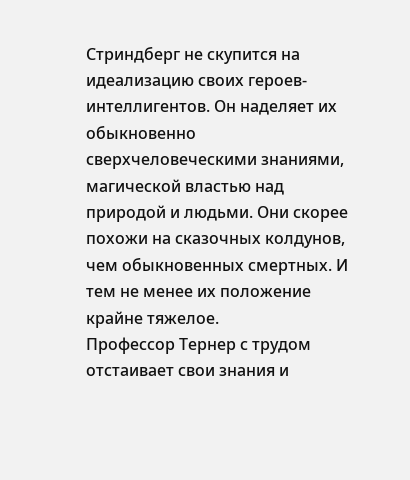Стриндберг не скупится на идеализацию своих героев-интеллигентов. Он наделяет их обыкновенно сверхчеловеческими знаниями, магической властью над природой и людьми. Они скорее похожи на сказочных колдунов, чем обыкновенных смертных. И тем не менее их положение крайне тяжелое.
Профессор Тернер с трудом отстаивает свои знания и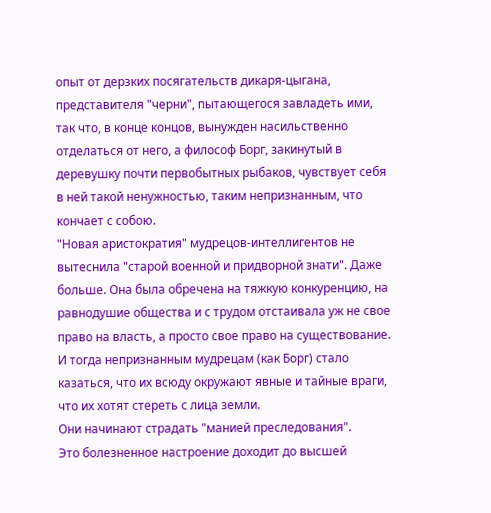опыт от дерзких посягательств дикаря-цыгана, представителя "черни", пытающегося завладеть ими, так что, в конце концов, вынужден насильственно отделаться от него, а философ Борг, закинутый в деревушку почти первобытных рыбаков, чувствует себя в ней такой ненужностью, таким непризнанным, что кончает с собою.
"Новая аристократия" мудрецов-интеллигентов не вытеснила "старой военной и придворной знати". Даже больше. Она была обречена на тяжкую конкуренцию, на равнодушие общества и с трудом отстаивала уж не свое право на власть, а просто свое право на существование.
И тогда непризнанным мудрецам (как Борг) стало казаться, что их всюду окружают явные и тайные враги, что их хотят стереть с лица земли.
Они начинают страдать "манией преследования".
Это болезненное настроение доходит до высшей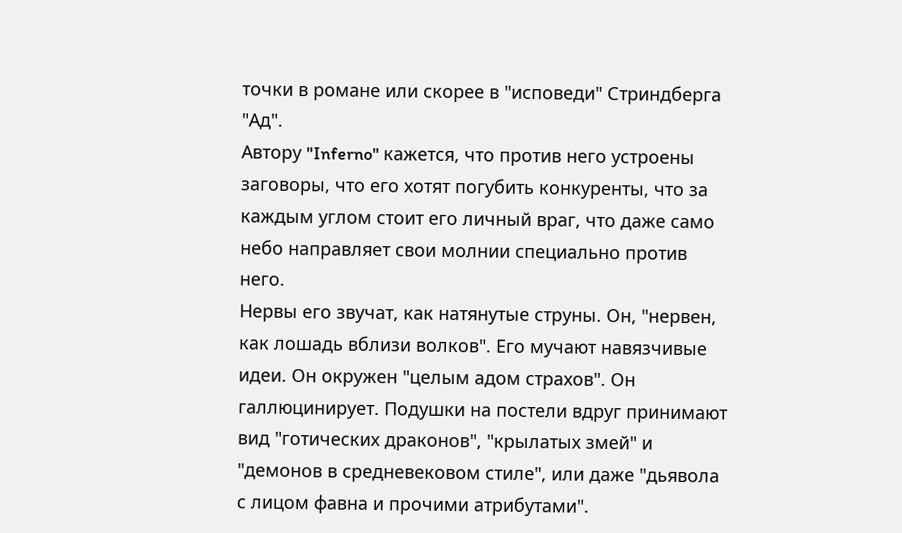точки в романе или скорее в "исповеди" Стриндберга "Ад".
Автору "Inferno" кажется, что против него устроены заговоры, что его хотят погубить конкуренты, что за каждым углом стоит его личный враг, что даже само небо направляет свои молнии специально против него.
Нервы его звучат, как натянутые струны. Он, "нервен, как лошадь вблизи волков". Его мучают навязчивые идеи. Он окружен "целым адом страхов". Он галлюцинирует. Подушки на постели вдруг принимают вид "готических драконов", "крылатых змей" и "демонов в средневековом стиле", или даже "дьявола с лицом фавна и прочими атрибутами".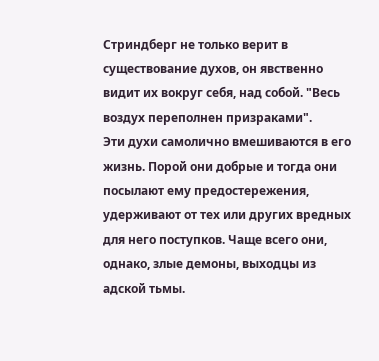Стриндберг не только верит в существование духов, он явственно видит их вокруг себя, над собой. "Весь воздух переполнен призраками".
Эти духи самолично вмешиваются в его жизнь. Порой они добрые и тогда они посылают ему предостережения, удерживают от тех или других вредных для него поступков. Чаще всего они, однако, злые демоны, выходцы из адской тьмы.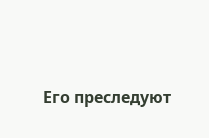Его преследуют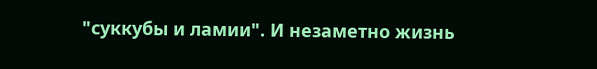"суккубы и ламии". И незаметно жизнь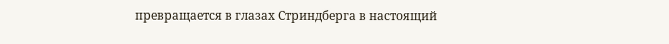превращается в глазах Стриндберга в настоящий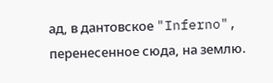ад, в дантовское "Inferno", перенесенное сюда, на землю.